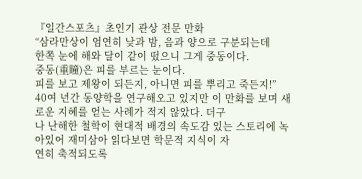『일간스포츠』초인기 관상 전문 만화
“삼라만상이 엄연히 낮과 밤, 음과 양으로 구분되는데
한쪽 눈에 해와 달이 같이 떴으니 그게 중동이다.
중동(重瞳)은 피를 부르는 눈이다.
피를 보고 제왕이 되든지, 아니면 피를 뿌리고 죽든지!”
40여 년간 동양학을 연구해오고 있지만 이 만화를 보며 새로운 지혜를 얻는 사례가 적지 않았다. 더구
나 난해한 철학이 현대적 배경의 속도감 있는 스토리에 녹아있어 재미삼아 읽다보면 학문적 지식이 자
연히 축적되도록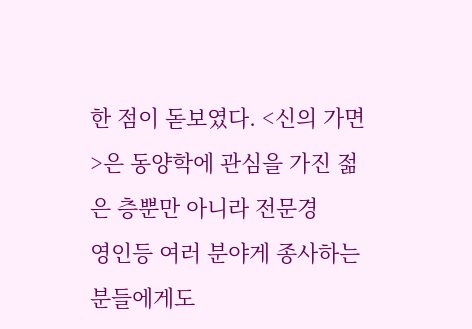한 점이 돋보였다. <신의 가면>은 동양학에 관심을 가진 젊은 층뿐만 아니라 전문경
영인등 여러 분야게 종사하는 분들에게도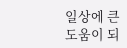일상에 큰 도움이 되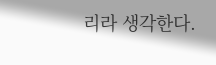리라 생각한다.